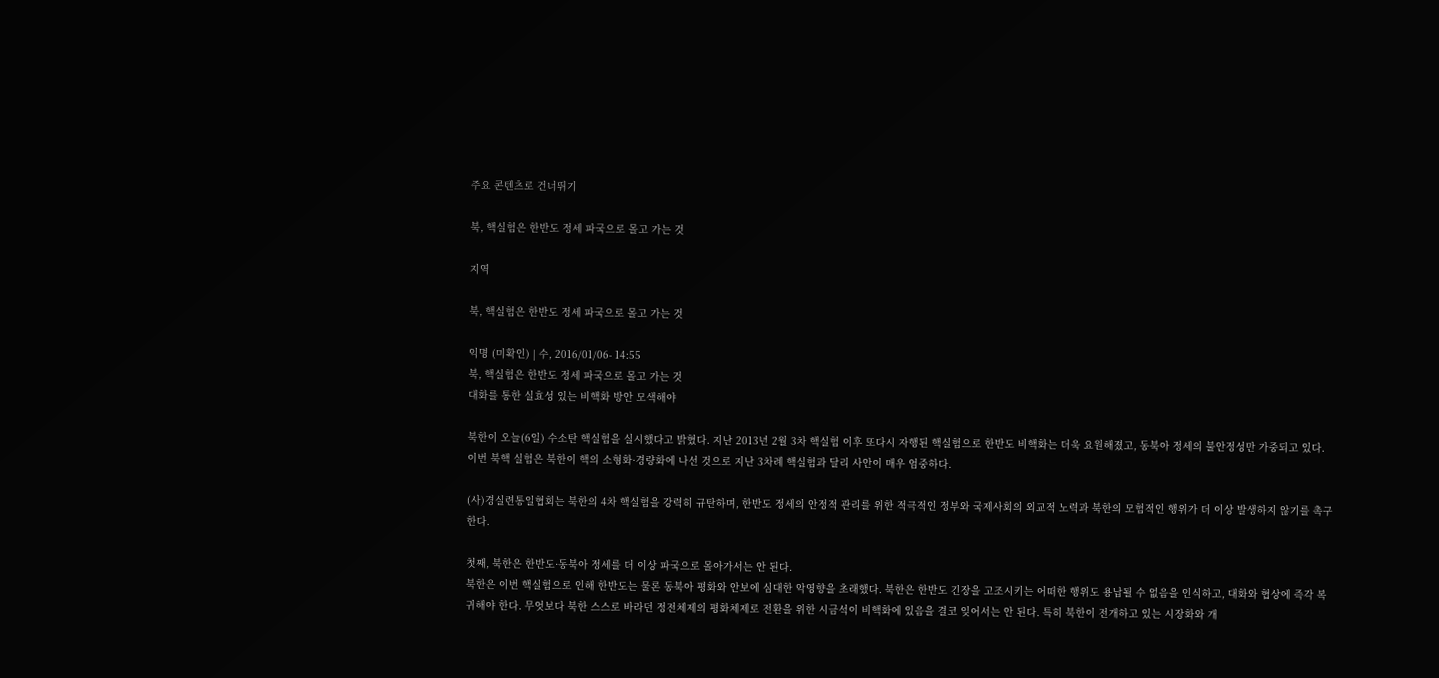주요 콘텐츠로 건너뛰기

북, 핵실험은 한반도 정세 파국으로 몰고 가는 것

지역

북, 핵실험은 한반도 정세 파국으로 몰고 가는 것

익명 (미확인) | 수, 2016/01/06- 14:55
북, 핵실험은 한반도 정세 파국으로 몰고 가는 것
대화를 통한 실효성 있는 비핵화 방안 모색해야

북한이 오늘(6일) 수소탄 핵실험을 실시했다고 밝혔다. 지난 2013년 2월 3차 핵실험 이후 또다시 자행된 핵실험으로 한반도 비핵화는 더욱 요원해졌고, 동북아 정세의 불안정성만 가중되고 있다. 이번 북핵 실험은 북한이 핵의 소형화·경량화에 나선 것으로 지난 3차례 핵실험과 달리 사안이 매우 엄중하다.

(사)경실련통일협회는 북한의 4차 핵실험을 강력히 규탄하며, 한반도 정세의 안정적 관리를 위한 적극적인 정부와 국제사회의 외교적 노력과 북한의 모험적인 행위가 더 이상 발생하지 않기를 촉구한다.

첫째, 북한은 한반도·동북아 정세를 더 이상 파국으로 몰아가서는 안 된다.
북한은 이번 핵실험으로 인해 한반도는 물론 동북아 평화와 안보에 심대한 악영향을 초래했다. 북한은 한반도 긴장을 고조시키는 어떠한 행위도 용납될 수 없음을 인식하고, 대화와 협상에 즉각 복귀해야 한다. 무엇보다 북한 스스로 바라던 정전체제의 평화체제로 전환을 위한 시금석이 비핵화에 있음을 결코 잊어서는 안 된다. 특히 북한이 전개하고 있는 시장화와 개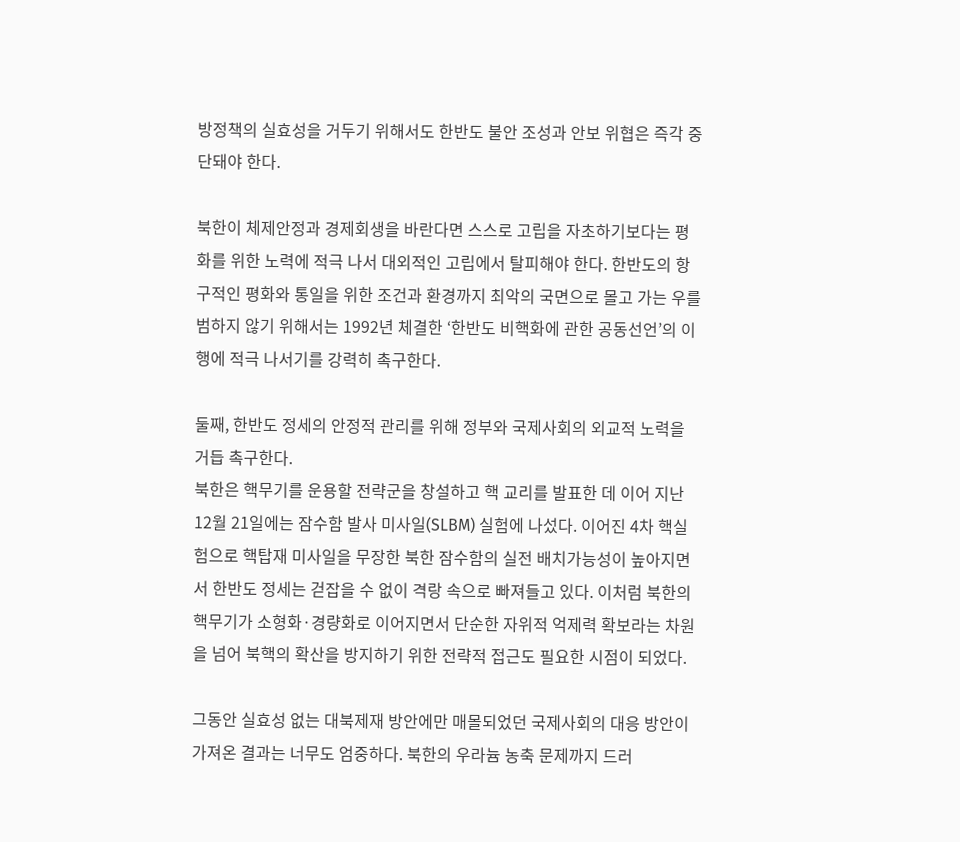방정책의 실효성을 거두기 위해서도 한반도 불안 조성과 안보 위협은 즉각 중단돼야 한다.

북한이 체제안정과 경제회생을 바란다면 스스로 고립을 자초하기보다는 평화를 위한 노력에 적극 나서 대외적인 고립에서 탈피해야 한다. 한반도의 항구적인 평화와 통일을 위한 조건과 환경까지 최악의 국면으로 몰고 가는 우를 범하지 않기 위해서는 1992년 체결한 ‘한반도 비핵화에 관한 공동선언’의 이행에 적극 나서기를 강력히 촉구한다.

둘째, 한반도 정세의 안정적 관리를 위해 정부와 국제사회의 외교적 노력을 거듭 촉구한다.
북한은 핵무기를 운용할 전략군을 창설하고 핵 교리를 발표한 데 이어 지난 12월 21일에는 잠수함 발사 미사일(SLBM) 실험에 나섰다. 이어진 4차 핵실험으로 핵탑재 미사일을 무장한 북한 잠수함의 실전 배치가능성이 높아지면서 한반도 정세는 걷잡을 수 없이 격랑 속으로 빠져들고 있다. 이처럼 북한의 핵무기가 소형화·경량화로 이어지면서 단순한 자위적 억제력 확보라는 차원을 넘어 북핵의 확산을 방지하기 위한 전략적 접근도 필요한 시점이 되었다.

그동안 실효성 없는 대북제재 방안에만 매몰되었던 국제사회의 대응 방안이 가져온 결과는 너무도 엄중하다. 북한의 우라늄 농축 문제까지 드러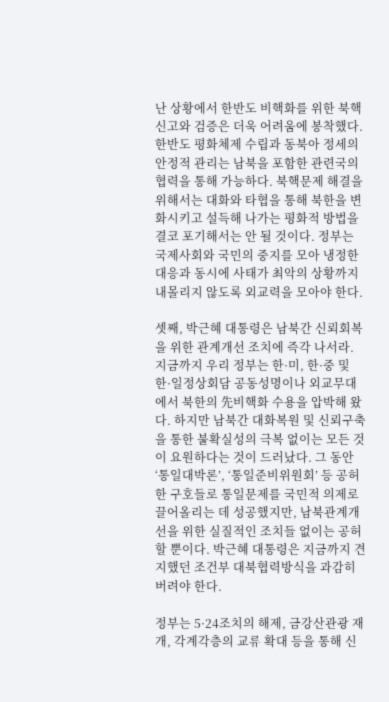난 상황에서 한반도 비핵화를 위한 북핵 신고와 검증은 더욱 어려움에 봉착했다. 한반도 평화체제 수립과 동북아 정세의 안정적 관리는 남북을 포함한 관련국의 협력을 통해 가능하다. 북핵문제 해결을 위해서는 대화와 타협을 통해 북한을 변화시키고 설득해 나가는 평화적 방법을 결코 포기해서는 안 될 것이다. 정부는 국제사회와 국민의 중지를 모아 냉정한 대응과 동시에 사태가 최악의 상황까지 내몰리지 않도록 외교력을 모아야 한다.

셋째, 박근혜 대통령은 남북간 신뢰회복을 위한 관계개선 조치에 즉각 나서라.
지금까지 우리 정부는 한·미, 한·중 및 한·일정상회담 공동성명이나 외교무대에서 북한의 先비핵화 수용을 압박해 왔다. 하지만 남북간 대화복원 및 신뢰구축을 통한 불확실성의 극복 없이는 모든 것이 요원하다는 것이 드러났다. 그 동안 ‘통일대박론’, ‘통일준비위원회’ 등 공허한 구호들로 통일문제를 국민적 의제로 끌어올리는 데 성공했지만, 남북관계개선을 위한 실질적인 조치들 없이는 공허할 뿐이다. 박근혜 대통령은 지금까지 견지했던 조건부 대북협력방식을 과감히 버려야 한다.

정부는 5·24조치의 해제, 금강산관광 재개, 각계각층의 교류 확대 등을 통해 신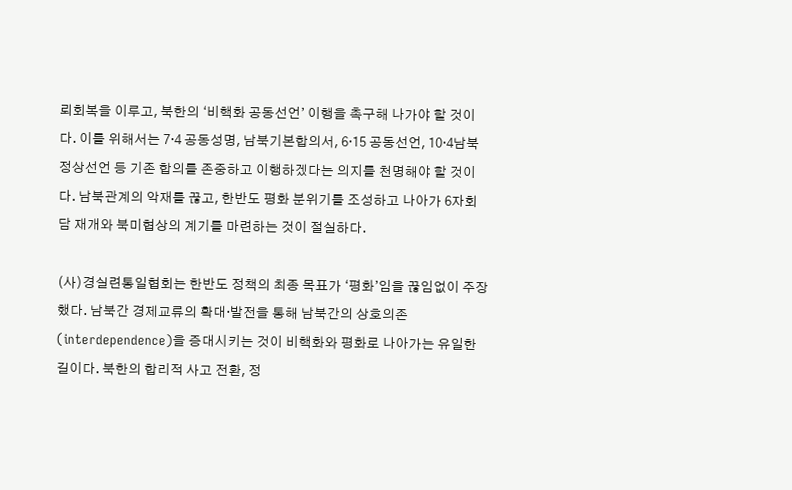뢰회복을 이루고, 북한의 ‘비핵화 공동선언’ 이행을 촉구해 나가야 할 것이다. 이를 위해서는 7·4 공동성명, 남북기본합의서, 6·15 공동선언, 10·4남북정상선언 등 기존 합의를 존중하고 이행하겠다는 의지를 천명해야 할 것이다. 남북관계의 악재를 끊고, 한반도 평화 분위기를 조성하고 나아가 6자회담 재개와 북미협상의 계기를 마련하는 것이 절실하다.

(사)경실련통일협회는 한반도 정책의 최종 목표가 ‘평화’임을 끊임없이 주장했다. 남북간 경제교류의 확대·발전을 통해 남북간의 상호의존(interdependence)을 증대시키는 것이 비핵화와 평화로 나아가는 유일한 길이다. 북한의 합리적 사고 전환, 정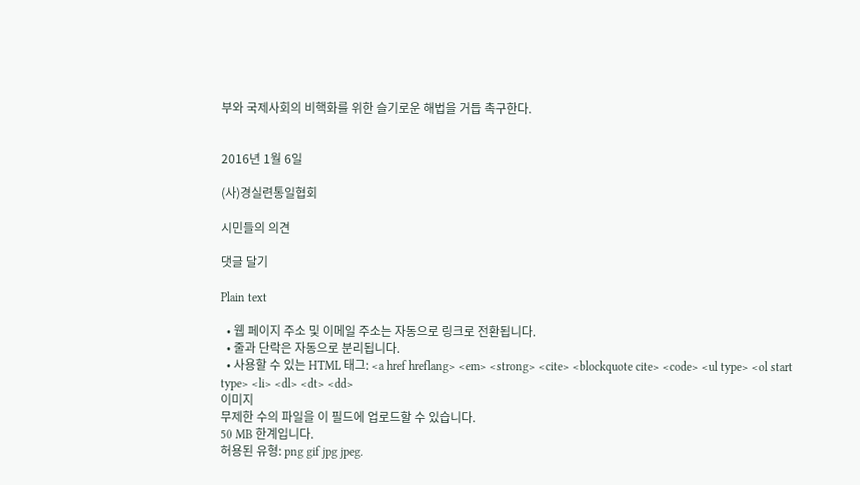부와 국제사회의 비핵화를 위한 슬기로운 해법을 거듭 촉구한다.


2016년 1월 6일

(사)경실련통일협회

시민들의 의견

댓글 달기

Plain text

  • 웹 페이지 주소 및 이메일 주소는 자동으로 링크로 전환됩니다.
  • 줄과 단락은 자동으로 분리됩니다.
  • 사용할 수 있는 HTML 태그: <a href hreflang> <em> <strong> <cite> <blockquote cite> <code> <ul type> <ol start type> <li> <dl> <dt> <dd>
이미지
무제한 수의 파일을 이 필드에 업로드할 수 있습니다.
50 MB 한계입니다.
허용된 유형: png gif jpg jpeg.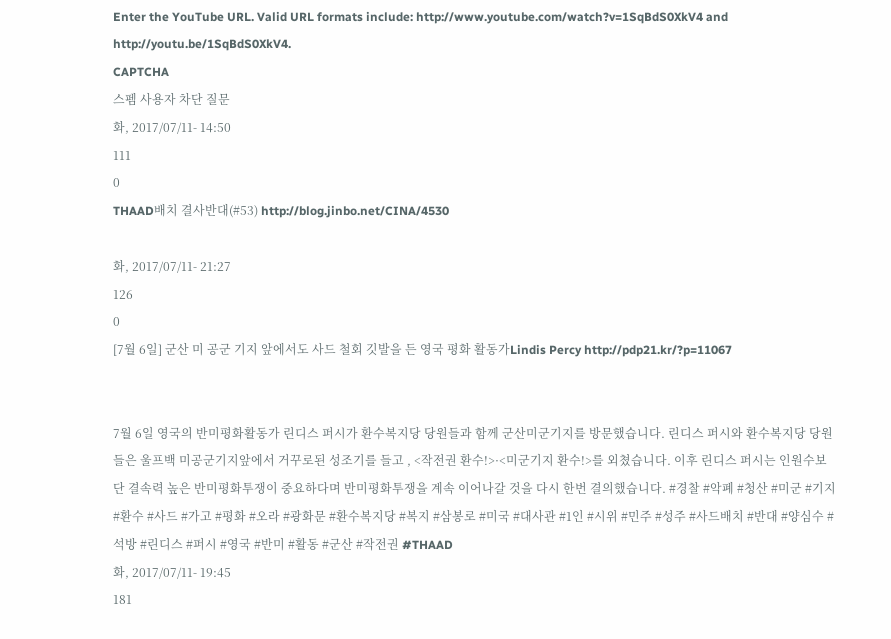Enter the YouTube URL. Valid URL formats include: http://www.youtube.com/watch?v=1SqBdS0XkV4 and http://youtu.be/1SqBdS0XkV4.
CAPTCHA
스펨 사용자 차단 질문
화, 2017/07/11- 14:50
111
0
THAAD배치 결사반대(#53) http://blog.jinbo.net/CINA/4530

화, 2017/07/11- 21:27
126
0
[7월 6일] 군산 미 공군 기지 앞에서도 사드 철회 깃발을 든 영국 평화 활동가Lindis Percy http://pdp21.kr/?p=11067


7월 6일 영국의 반미평화활동가 린디스 퍼시가 환수복지당 당원들과 함께 군산미군기지를 방문했습니다. 린디스 퍼시와 환수복지당 당원들은 울프백 미공군기지앞에서 거꾸로된 성조기를 들고 , <작전권 환수!>·<미군기지 환수!>를 외쳤습니다. 이후 린디스 퍼시는 인원수보단 결속력 높은 반미평화투쟁이 중요하다며 반미평화투쟁을 계속 이어나갈 것을 다시 한번 결의했습니다. #경찰 #악폐 #청산 #미군 #기지 #환수 #사드 #가고 #평화 #오라 #광화문 #환수복지당 #복지 #삼봉로 #미국 #대사관 #1인 #시위 #민주 #성주 #사드배치 #반대 #양심수 #석방 #린디스 #퍼시 #영국 #반미 #활동 #군산 #작전권 #THAAD
화, 2017/07/11- 19:45
181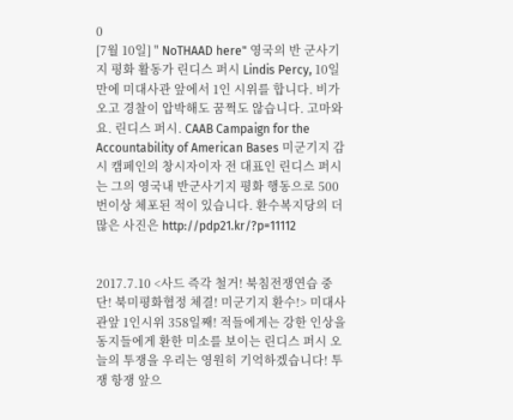0
[7월 10일] " NoTHAAD here" 영국의 반 군사기지 평화 활동가 린디스 퍼시 Lindis Percy, 10일 만에 미대사관 앞에서 1인 시위를 합니다. 비가 오고 경찰이 압박해도 꿈쩍도 않습니다. 고마와요. 린디스 퍼시. CAAB Campaign for the Accountability of American Bases 미군기지 감시 캠페인의 창시자이자 전 대표인 린디스 퍼시는 그의 영국내 반군사기지 평화 행동으로 500 번이상 체포된 적이 있습니다. 환수복지당의 더 많은 사진은 http://pdp21.kr/?p=11112


2017.7.10 <사드 즉각 철거! 북침전쟁연습 중단! 북미평화협정 체결! 미군기지 환수!> 미대사관앞 1인시위 358일째! 적들에게는 강한 인상을 동지들에게 환한 미소를 보이는 린디스 퍼시 오늘의 투쟁을 우리는 영원히 기억하겠습니다! 투쟁 항쟁 앞으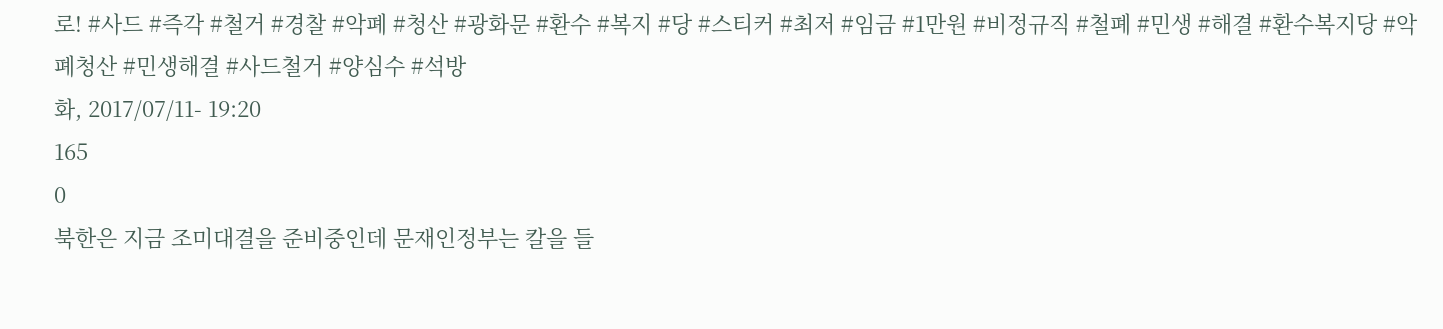로! #사드 #즉각 #철거 #경찰 #악폐 #청산 #광화문 #환수 #복지 #당 #스티커 #최저 #임금 #1만원 #비정규직 #철폐 #민생 #해결 #환수복지당 #악폐청산 #민생해결 #사드철거 #양심수 #석방
화, 2017/07/11- 19:20
165
0
북한은 지금 조미대결을 준비중인데 문재인정부는 칼을 들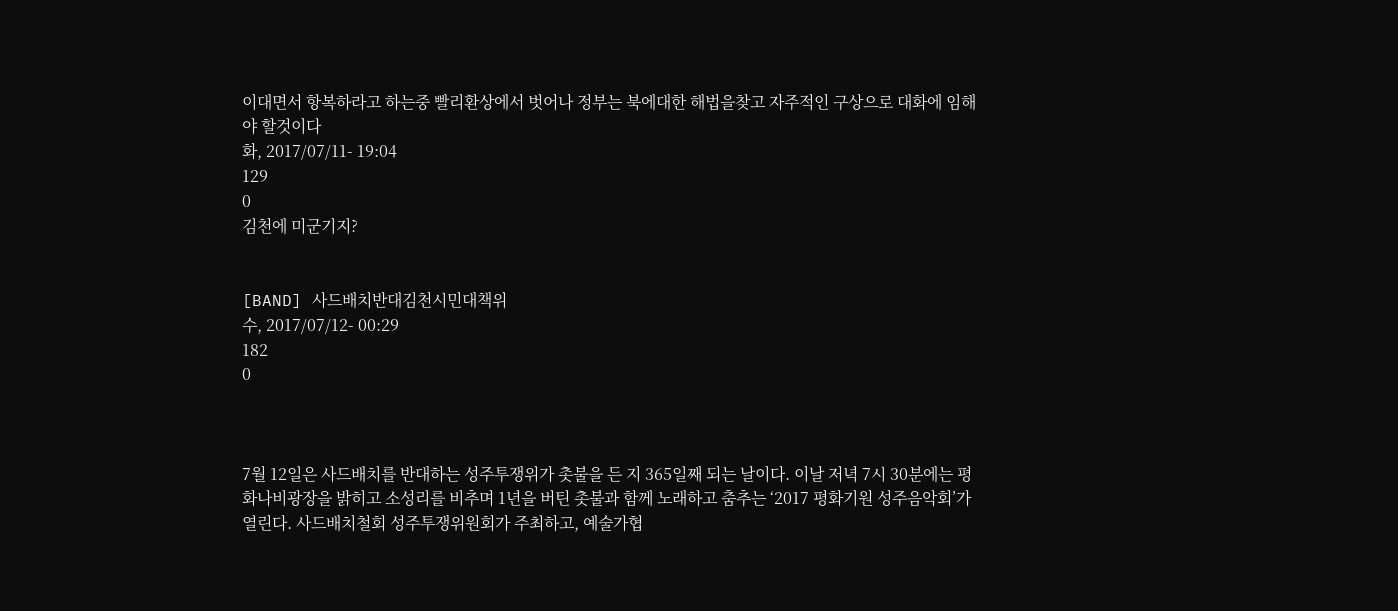이대면서 항복하라고 하는중 빨리환상에서 벗어나 정부는 북에대한 해법을찾고 자주적인 구상으로 대화에 임해야 할것이다
화, 2017/07/11- 19:04
129
0
김천에 미군기지?


[BAND] 사드배치반대김천시민대책위
수, 2017/07/12- 00:29
182
0



7월 12일은 사드배치를 반대하는 성주투쟁위가 촛불을 든 지 365일째 되는 날이다. 이날 저녁 7시 30분에는 평화나비광장을 밝히고 소성리를 비추며 1년을 버틴 촛불과 함께 노래하고 춤추는 ‘2017 평화기원 성주음악회’가 열린다. 사드배치철회 성주투쟁위원회가 주최하고, 예술가협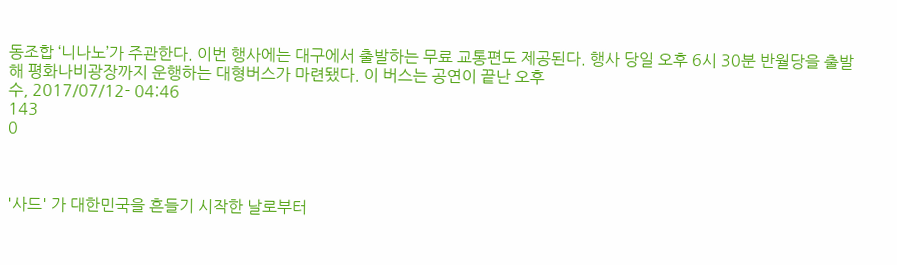동조합 ‘니나노’가 주관한다. 이번 행사에는 대구에서 출발하는 무료 교통편도 제공된다. 행사 당일 오후 6시 30분 반월당을 출발해 평화나비광장까지 운행하는 대형버스가 마련됐다. 이 버스는 공연이 끝난 오후
수, 2017/07/12- 04:46
143
0



'사드' 가 대한민국을 흔들기 시작한 날로부터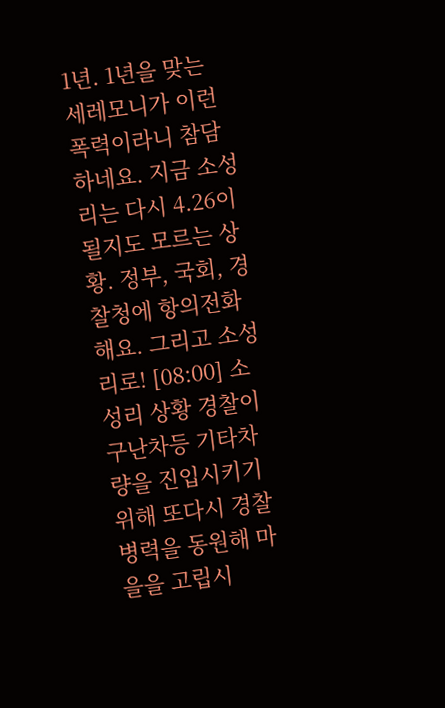1년. 1년을 맞는 세레모니가 이런 폭력이라니 참담하네요. 지금 소성리는 다시 4.26이 될지도 모르는 상황. 정부, 국회, 경찰청에 항의전화해요. 그리고 소성리로! [08:00] 소성리 상황 경찰이 구난차등 기타차량을 진입시키기 위해 또다시 경찰병력을 동원해 마을을 고립시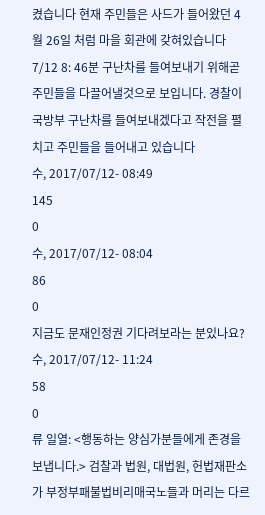켰습니다 현재 주민들은 사드가 들어왔던 4월 26일 처럼 마을 회관에 갖혀있습니다 7/12 8: 46분 구난차를 들여보내기 위해곧 주민들을 다끌어낼것으로 보입니다. 경찰이 국방부 구난차를 들여보내겠다고 작전을 펼치고 주민들을 들어내고 있습니다
수, 2017/07/12- 08:49
145
0
수, 2017/07/12- 08:04
86
0
지금도 문재인정권 기다려보라는 분있나요?
수, 2017/07/12- 11:24
58
0
류 일열: <행동하는 양심가분들에게 존경을 보냅니다.> 검찰과 법원, 대법원, 헌법재판소가 부정부패불법비리매국노들과 머리는 다르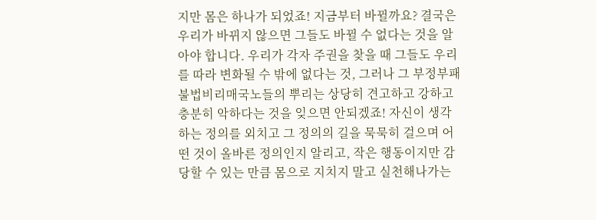지만 몸은 하나가 되었죠! 지금부터 바뀔까요? 결국은 우리가 바뀌지 않으면 그들도 바뀔 수 없다는 것을 알아야 합니다. 우리가 각자 주권을 찾을 때 그들도 우리를 따라 변화될 수 밖에 없다는 것, 그러나 그 부정부패불법비리매국노들의 뿌리는 상당히 견고하고 강하고 충분히 악하다는 것을 잊으면 안되겠죠! 자신이 생각하는 정의를 외치고 그 정의의 길을 묵묵히 걸으며 어떤 것이 올바른 정의인지 알리고, 작은 행동이지만 감당할 수 있는 만큼 몸으로 지치지 말고 실천해나가는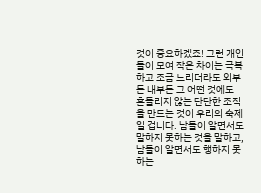것이 중요하겠죠! 그런 개인들이 모여 작은 차이는 극복하고 조금 느리더라도 외부든 내부든 그 어떤 것에도 흔들리지 않는 단단한 조직을 만드는 것이 우리의 숙제일 겁니다. 남들이 알면서도 말하지 못하는 것을 말하고, 남들이 알면서도 행하지 못하는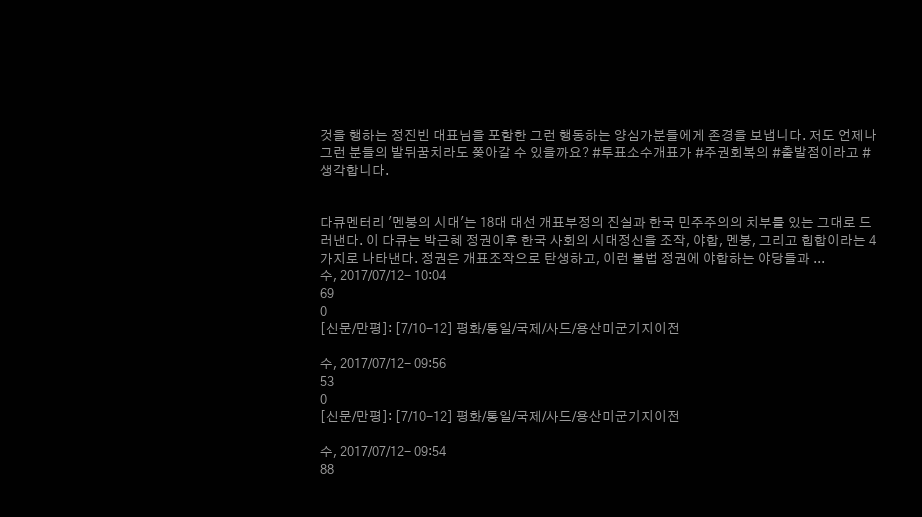것을 행하는 정진빈 대표님을 포함한 그런 행동하는 양심가분들에게 존경을 보냅니다. 저도 언제나 그런 분들의 발뒤꿈치라도 쫒아갈 수 있을까요? #투표소수개표가 #주권회복의 #출발점이라고 #생각합니다.


다큐멘터리 '멘붕의 시대'는 18대 대선 개표부정의 진실과 한국 민주주의의 치부를 있는 그대로 드러낸다. 이 다큐는 박근혜 정권이후 한국 사회의 시대정신을 조작, 야합, 멘붕, 그리고 힙합이라는 4가지로 나타낸다. 정권은 개표조작으로 탄생하고, 이런 불법 정권에 야합하는 야당들과 ...
수, 2017/07/12- 10:04
69
0
[신문/만평]: [7/10-12] 평화/통일/국제/사드/용산미군기지이전

수, 2017/07/12- 09:56
53
0
[신문/만평]: [7/10-12] 평화/통일/국제/사드/용산미군기지이전

수, 2017/07/12- 09:54
88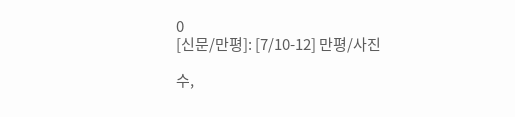0
[신문/만평]: [7/10-12] 만평/사진

수,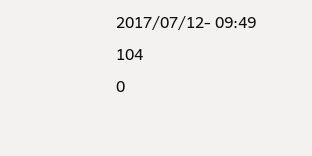2017/07/12- 09:49
104
0